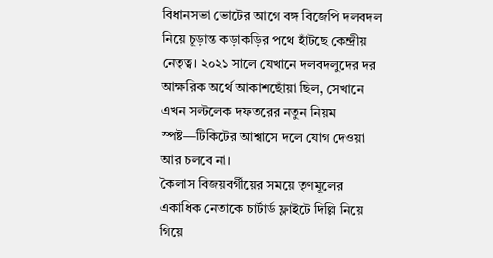বিধানসভা ভোটের আগে বঙ্গ বিজেপি দলবদল নিয়ে চূড়ান্ত কড়াকড়ির পথে হাঁটছে কেন্দ্রীয় নেতৃত্ব। ২০২১ সালে যেখানে দলবদলুদের দর আক্ষরিক অর্থে আকাশছোঁয়া ছিল, সেখানে এখন সল্টলেক দফতরের নতুন নিয়ম স্পষ্ট—টিকিটের আশ্বাসে দলে যোগ দেওয়া আর চলবে না।
কৈলাস বিজয়বর্গীয়ের সময়ে তৃণমূলের একাধিক নেতাকে চার্টার্ড ফ্লাইটে দিল্লি নিয়ে গিয়ে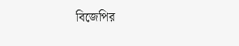বিজেপির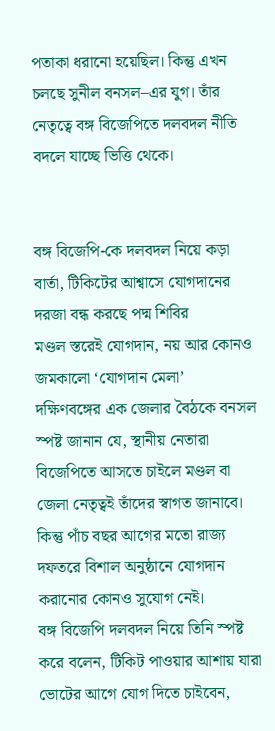পতাকা ধরানো হয়েছিল। কিন্তু এখন চলছে সুনীল বনসল–এর যুগ। তাঁর নেতৃত্বে বঙ্গ বিজেপিতে দলবদল নীতি বদলে যাচ্ছে ভিত্তি থেকে।


বঙ্গ বিজেপি-কে দলবদল নিয়ে কড়া বার্তা, টিকিটের আশ্বাসে যোগদানের দরজা বন্ধ করছে পদ্ম শিবির
মণ্ডল স্তরেই যোগদান, নয় আর কোনও জমকালো ‘যোগদান মেলা’
দক্ষিণবঙ্গের এক জেলার বৈঠকে বনসল স্পষ্ট জানান যে, স্থানীয় নেতারা বিজেপিতে আসতে চাইলে মণ্ডল বা জেলা নেতৃত্বই তাঁদের স্বাগত জানাবে। কিন্তু পাঁচ বছর আগের মতো রাজ্য দফতরে বিশাল অনুষ্ঠানে যোগদান করানোর কোনও সুযোগ নেই।
বঙ্গ বিজেপি দলবদল নিয়ে তিনি স্পষ্ট করে বলেন, টিকিট পাওয়ার আশায় যারা ভোটের আগে যোগ দিতে চাইবেন,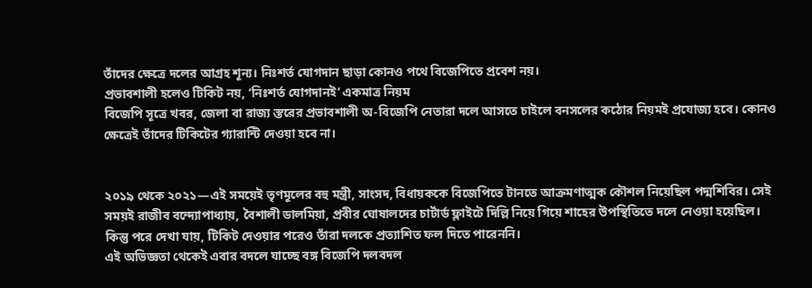তাঁদের ক্ষেত্রে দলের আগ্রহ শূন্য। নিঃশর্ত যোগদান ছাড়া কোনও পথে বিজেপিতে প্রবেশ নয়।
প্রভাবশালী হলেও টিকিট নয়, ‘নিঃশর্ত যোগদানই’ একমাত্র নিয়ম
বিজেপি সূত্রে খবর, জেলা বা রাজ্য স্তরের প্রভাবশালী অ-বিজেপি নেতারা দলে আসতে চাইলে বনসলের কঠোর নিয়মই প্রযোজ্য হবে। কোনও ক্ষেত্রেই তাঁদের টিকিটের গ্যারান্টি দেওয়া হবে না।


২০১৯ থেকে ২০২১—এই সময়েই তৃণমূলের বহু মন্ত্রী, সাংসদ, বিধায়ককে বিজেপিতে টানতে আক্রমণাত্মক কৌশল নিয়েছিল পদ্মশিবির। সেই সময়ই রাজীব বন্দ্যোপাধ্যায়, বৈশালী ডালমিয়া, প্রবীর ঘোষালদের চার্টার্ড ফ্লাইটে দিল্লি নিয়ে গিয়ে শাহের উপস্থিতিতে দলে নেওয়া হয়েছিল। কিন্তু পরে দেখা যায়, টিকিট দেওয়ার পরেও তাঁরা দলকে প্রত্যাশিত ফল দিতে পারেননি।
এই অভিজ্ঞতা থেকেই এবার বদলে যাচ্ছে বঙ্গ বিজেপি দলবদল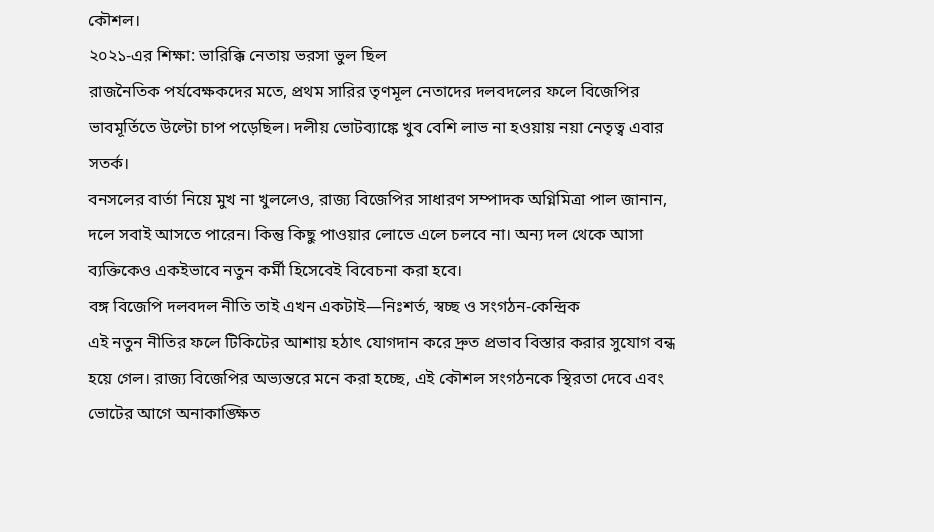কৌশল।
২০২১-এর শিক্ষা: ভারিক্কি নেতায় ভরসা ভুল ছিল
রাজনৈতিক পর্যবেক্ষকদের মতে, প্রথম সারির তৃণমূল নেতাদের দলবদলের ফলে বিজেপির ভাবমূর্তিতে উল্টো চাপ পড়েছিল। দলীয় ভোটব্যাঙ্কে খুব বেশি লাভ না হওয়ায় নয়া নেতৃত্ব এবার সতর্ক।
বনসলের বার্তা নিয়ে মুখ না খুললেও, রাজ্য বিজেপির সাধারণ সম্পাদক অগ্নিমিত্রা পাল জানান, দলে সবাই আসতে পারেন। কিন্তু কিছু পাওয়ার লোভে এলে চলবে না। অন্য দল থেকে আসা ব্যক্তিকেও একইভাবে নতুন কর্মী হিসেবেই বিবেচনা করা হবে।
বঙ্গ বিজেপি দলবদল নীতি তাই এখন একটাই—নিঃশর্ত, স্বচ্ছ ও সংগঠন-কেন্দ্রিক
এই নতুন নীতির ফলে টিকিটের আশায় হঠাৎ যোগদান করে দ্রুত প্রভাব বিস্তার করার সুযোগ বন্ধ হয়ে গেল। রাজ্য বিজেপির অভ্যন্তরে মনে করা হচ্ছে, এই কৌশল সংগঠনকে স্থিরতা দেবে এবং ভোটের আগে অনাকাঙ্ক্ষিত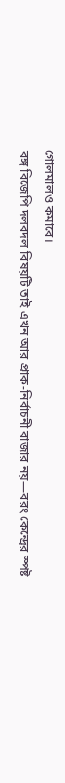গোলমালও কমাবে।
বঙ্গ বিজেপি দলবদল বিষয়টি তাই এখন আর প্রাক-নির্বাচনী বাজার নয়—বরং কেন্দ্রের স্পষ্ট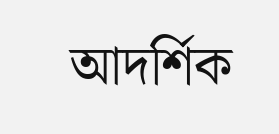আদর্শিক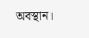অবস্থান।